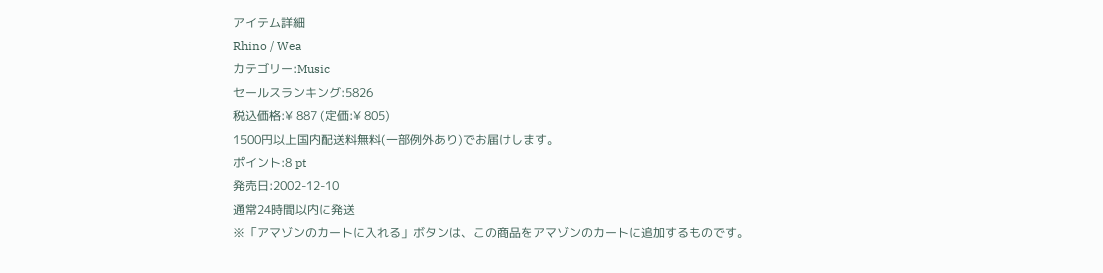アイテム詳細
Rhino / Wea
カテゴリー:Music
セールスランキング:5826
税込価格:¥ 887 (定価:¥ 805)
1500円以上国内配送料無料(一部例外あり)でお届けします。
ポイント:8 pt
発売日:2002-12-10
通常24時間以内に発送
※「アマゾンのカートに入れる」ボタンは、この商品をアマゾンのカートに追加するものです。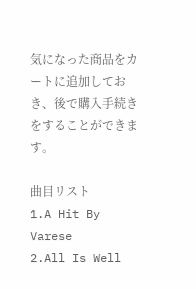気になった商品をカートに追加しておき、後で購入手続きをすることができます。

曲目リスト
1.A Hit By Varese
2.All Is Well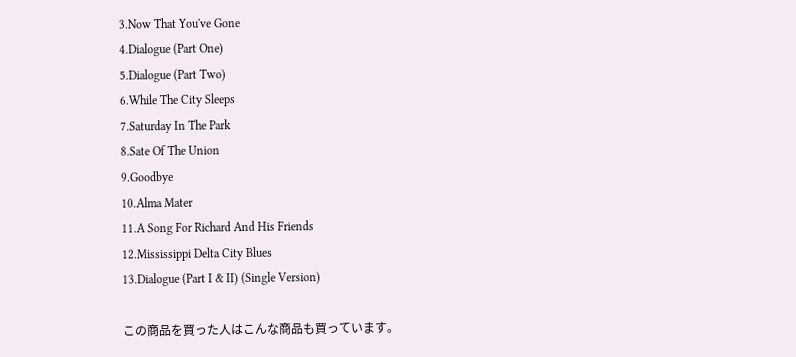3.Now That You've Gone
4.Dialogue (Part One)
5.Dialogue (Part Two)
6.While The City Sleeps
7.Saturday In The Park
8.Sate Of The Union
9.Goodbye
10.Alma Mater
11.A Song For Richard And His Friends
12.Mississippi Delta City Blues
13.Dialogue (Part I & II) (Single Version)

この商品を買った人はこんな商品も買っています。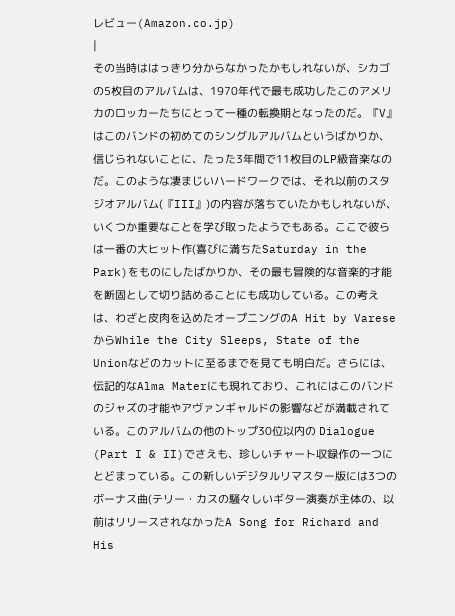レビュー(Amazon.co.jp)
|
その当時ははっきり分からなかったかもしれないが、シカゴの5枚目のアルバムは、1970年代で最も成功したこのアメリカのロッカーたちにとって一種の転換期となったのだ。『V』はこのバンドの初めてのシングルアルバムというばかりか、信じられないことに、たった3年間で11枚目のLP級音楽なのだ。このような凄まじいハードワークでは、それ以前のスタジオアルバム(『III』)の内容が落ちていたかもしれないが、いくつか重要なことを学び取ったようでもある。ここで彼らは一番の大ヒット作(喜びに満ちたSaturday in the Park)をものにしたばかりか、その最も冒険的な音楽的才能を断固として切り詰めることにも成功している。この考えは、わざと皮肉を込めたオープニングのA Hit by VareseからWhile the City Sleeps, State of the Unionなどのカットに至るまでを見ても明白だ。さらには、伝記的なAlma Materにも現れており、これにはこのバンドのジャズの才能やアヴァンギャルドの影響などが満載されている。このアルバムの他のトップ30位以内の Dialogue (Part I & II)でさえも、珍しいチャート収録作の一つにとどまっている。この新しいデジタルリマスター版には3つのボーナス曲(テリー・カスの騒々しいギター演奏が主体の、以前はリリースされなかったA Song for Richard and His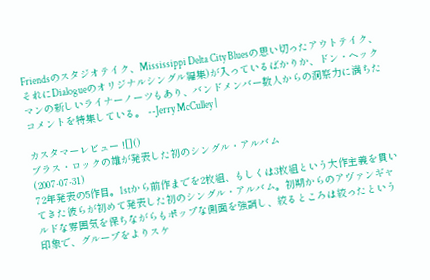Friendsのスタジオテイク、Mississippi Delta City Bluesの思い切ったアウトテイク、それにDialogueのオリジナルシングル編集)が入っているばかりか、ドン・ヘックマンの新しいライナーノーツもあり、バンドメンバー数人からの洞察力に満ちたコメントを特集している。 --Jerry McCulley |

カスタマーレビュー ![]()
ブラス・ロックの雄が発表した初のシングル・アルバム
(2007-07-31)
72年発表の5作目。1stから前作までを2枚組、もしくは3枚組という大作主義を貫いてきた彼らが初めて発表した初のシングル・アルバム。初期からのアヴァンギャルドな雰囲気を保ちながらもポップな側面を強調し、絞るところは絞ったという印象で、グループをよりスケ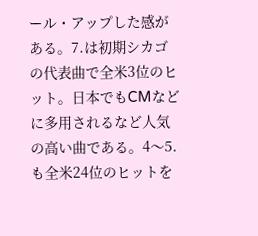ール・アップした感がある。7.は初期シカゴの代表曲で全米3位のヒット。日本でもCMなどに多用されるなど人気の高い曲である。4〜5.も全米24位のヒットを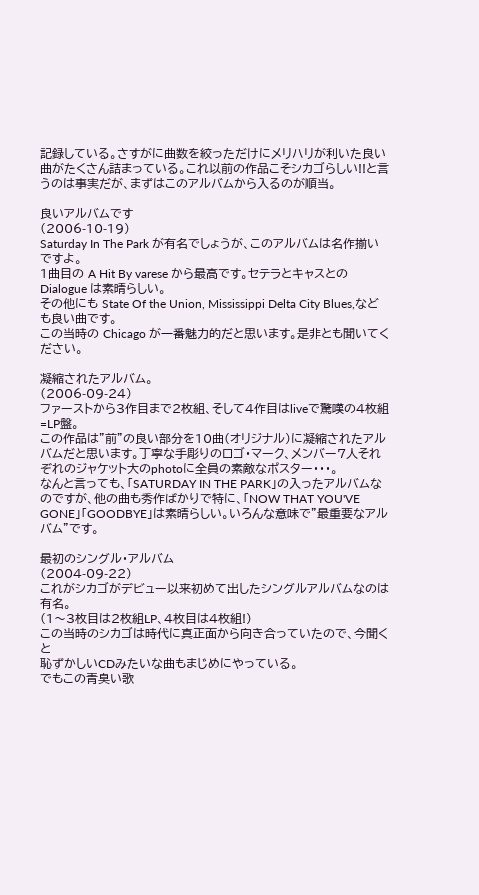記録している。さすがに曲数を絞っただけにメリハリが利いた良い曲がたくさん詰まっている。これ以前の作品こそシカゴらしい!!と言うのは事実だが、まずはこのアルバムから入るのが順当。

良いアルバムです
(2006-10-19)
Saturday In The Park が有名でしょうが、このアルバムは名作揃いですよ。
1曲目の A Hit By varese から最高です。セテラとキャスとの Dialogue は素晴らしい。
その他にも State Of the Union, Mississippi Delta City Blues,なども良い曲です。
この当時の Chicago が一番魅力的だと思います。是非とも聞いてください。

凝縮されたアルバム。
(2006-09-24)
ファーストから3作目まで2枚組、そして4作目はliveで驚嘆の4枚組=LP盤。
この作品は"前"の良い部分を10曲(オリジナル)に凝縮されたアルバムだと思います。丁寧な手彫りのロゴ・マーク、メンバー7人それぞれのジャケット大のphotoに全員の素敵なポスター・・・。
なんと言っても、「SATURDAY IN THE PARK」の入ったアルバムなのですが、他の曲も秀作ばかりで特に、「NOW THAT YOU'VE GONE」「GOODBYE」は素晴らしい。いろんな意味で"最重要なアルバム"です。

最初のシングル・アルバム
(2004-09-22)
これがシカゴがデビュー以来初めて出したシングルアルバムなのは有名。
(1〜3枚目は2枚組LP、4枚目は4枚組!)
この当時のシカゴは時代に真正面から向き合っていたので、今聞くと
恥ずかしいCDみたいな曲もまじめにやっている。
でもこの青臭い歌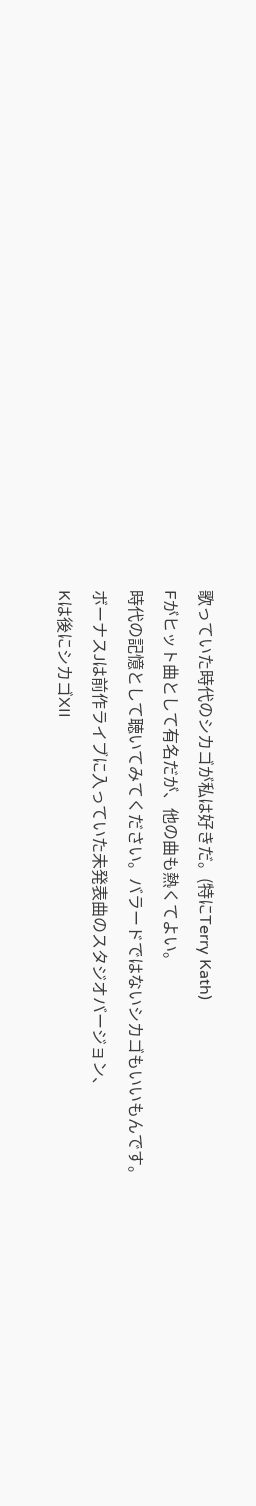歌っていた時代のシカゴが私は好きだ。(特にTerry Kath)
Fがヒット曲として有名だが、他の曲も熱くてよい。
時代の記憶として聴いてみてください。バラードではないシカゴもいいもんです。
ボーナスJは前作ライブに入っていた未発表曲のスタジオバージョン、
Kは後にシカゴXII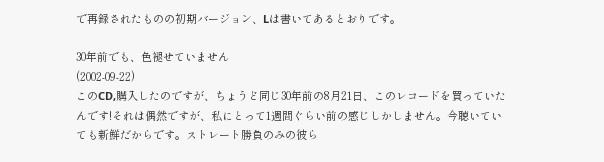で再録されたものの初期バージョン、Lは書いてあるとおりです。

30年前でも、色褪せていません
(2002-09-22)
このCD,購入したのですが、ちょうど同じ30年前の8月21日、このレコードを買っていたんです!それは偶然ですが、私にとって1週間ぐらい前の感じしかしません。今聴いていても新鮮だからです。ストレート勝負のみの彼ら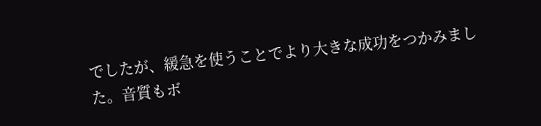でしたが、緩急を使うことでより大きな成功をつかみました。音質もボ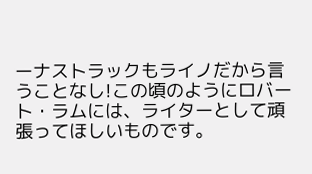ーナストラックもライノだから言うことなし!この頃のようにロバート・ラムには、ライターとして頑張ってほしいものです。